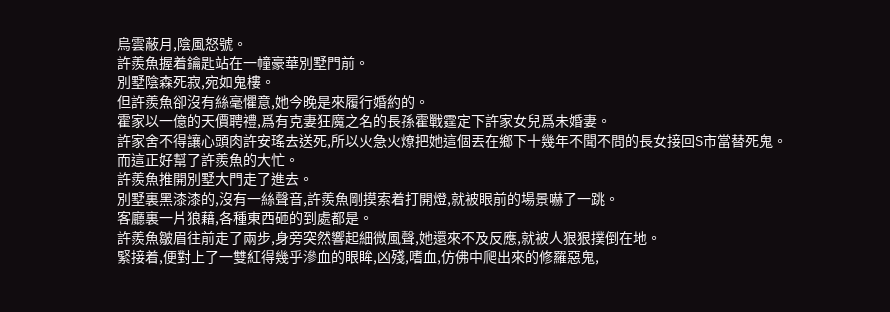烏雲蔽月,陰風怒號。
許羨魚握着鑰匙站在一幢豪華別墅門前。
別墅陰森死寂,宛如鬼樓。
但許羨魚卻沒有絲毫懼意,她今晚是來履行婚約的。
霍家以一億的天價聘禮,爲有克妻狂魔之名的長孫霍戰霆定下許家女兒爲未婚妻。
許家舍不得讓心頭肉許安瑤去送死,所以火急火燎把她這個丟在鄉下十幾年不聞不問的長女接回S市當替死鬼。
而這正好幫了許羨魚的大忙。
許羨魚推開別墅大門走了進去。
別墅裏黑漆漆的,沒有一絲聲音,許羨魚剛摸索着打開燈,就被眼前的場景嚇了一跳。
客廳裏一片狼藉,各種東西砸的到處都是。
許羨魚皺眉往前走了兩步,身旁突然響起細微風聲,她還來不及反應,就被人狠狠撲倒在地。
緊接着,便對上了一雙紅得幾乎滲血的眼眸,凶殘,嗜血,仿佛中爬出來的修羅惡鬼,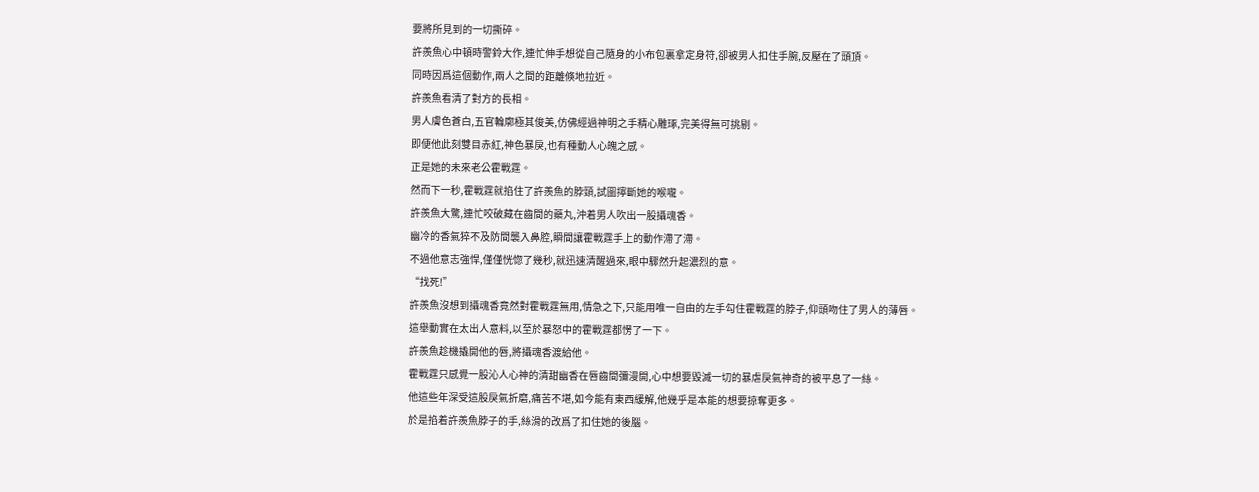要將所見到的一切撕碎。
許羨魚心中頓時警鈴大作,連忙伸手想從自己隨身的小布包裏拿定身符,卻被男人扣住手腕,反壓在了頭頂。
同時因爲這個動作,兩人之間的距離倏地拉近。
許羨魚看清了對方的長相。
男人膚色蒼白,五官輪廓極其俊美,仿佛經過神明之手精心雕琢,完美得無可挑剔。
即便他此刻雙目赤紅,神色暴戾,也有種動人心魄之感。
正是她的未來老公霍戰霆。
然而下一秒,霍戰霆就掐住了許羨魚的脖頸,試圖擰斷她的喉嚨。
許羨魚大驚,連忙咬破藏在齒間的藥丸,沖着男人吹出一股攝魂香。
幽冷的香氣猝不及防間襲入鼻腔,瞬間讓霍戰霆手上的動作滯了滯。
不過他意志強悍,僅僅恍惚了幾秒,就迅速清醒過來,眼中驟然升起濃烈的意。
“找死!”
許羨魚沒想到攝魂香竟然對霍戰霆無用,情急之下,只能用唯一自由的左手勾住霍戰霆的脖子,仰頭吻住了男人的薄唇。
這舉動實在太出人意料,以至於暴怒中的霍戰霆都愣了一下。
許羨魚趁機撬開他的唇,將攝魂香渡給他。
霍戰霆只感覺一股沁人心神的清甜幽香在唇齒間彌漫開,心中想要毀滅一切的暴虐戾氣神奇的被平息了一絲。
他這些年深受這股戾氣折磨,痛苦不堪,如今能有東西緩解,他幾乎是本能的想要掠奪更多。
於是掐着許羨魚脖子的手,絲滑的改爲了扣住她的後腦。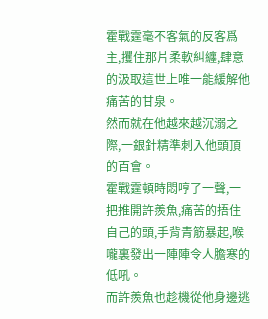霍戰霆毫不客氣的反客爲主,攫住那片柔軟糾纏,肆意的汲取這世上唯一能緩解他痛苦的甘泉。
然而就在他越來越沉溺之際,一銀針精準刺入他頭頂的百會。
霍戰霆頓時悶哼了一聲,一把推開許羨魚,痛苦的捂住自己的頭,手背青筋暴起,喉嚨裏發出一陣陣令人膽寒的低吼。
而許羨魚也趁機從他身邊逃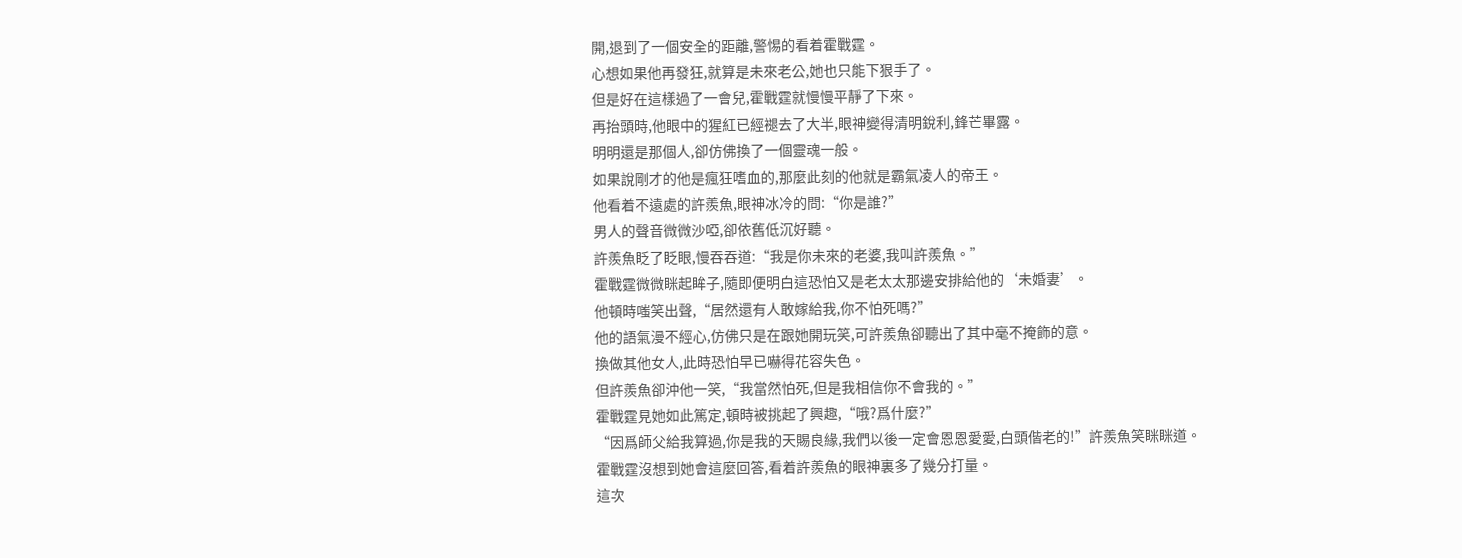開,退到了一個安全的距離,警惕的看着霍戰霆。
心想如果他再發狂,就算是未來老公,她也只能下狠手了。
但是好在這樣過了一會兒,霍戰霆就慢慢平靜了下來。
再抬頭時,他眼中的猩紅已經褪去了大半,眼神變得清明銳利,鋒芒畢露。
明明還是那個人,卻仿佛換了一個靈魂一般。
如果說剛才的他是瘋狂嗜血的,那麼此刻的他就是霸氣凌人的帝王。
他看着不遠處的許羨魚,眼神冰冷的問:“你是誰?”
男人的聲音微微沙啞,卻依舊低沉好聽。
許羨魚眨了眨眼,慢吞吞道:“我是你未來的老婆,我叫許羨魚。”
霍戰霆微微眯起眸子,隨即便明白這恐怕又是老太太那邊安排給他的‘未婚妻’。
他頓時嗤笑出聲,“居然還有人敢嫁給我,你不怕死嗎?”
他的語氣漫不經心,仿佛只是在跟她開玩笑,可許羨魚卻聽出了其中毫不掩飾的意。
換做其他女人,此時恐怕早已嚇得花容失色。
但許羨魚卻沖他一笑,“我當然怕死,但是我相信你不會我的。”
霍戰霆見她如此篤定,頓時被挑起了興趣,“哦?爲什麼?”
“因爲師父給我算過,你是我的天賜良緣,我們以後一定會恩恩愛愛,白頭偕老的!”許羨魚笑眯眯道。
霍戰霆沒想到她會這麼回答,看着許羨魚的眼神裏多了幾分打量。
這次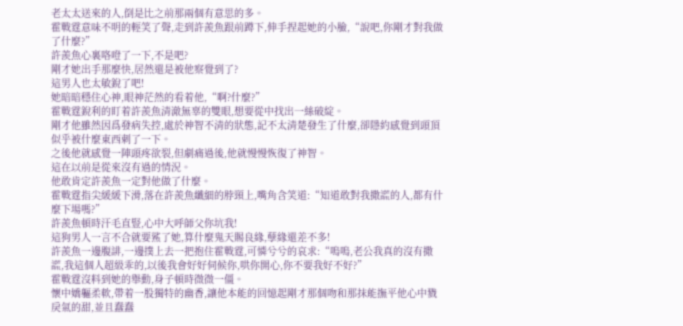老太太送來的人,倒是比之前那兩個有意思的多。
霍戰霆意味不明的輕笑了聲,走到許羨魚跟前蹲下,伸手捏起她的小臉,“說吧,你剛才對我做了什麼?”
許羨魚心裏咯噔了一下,不是吧?
剛才她出手那麼快,居然還是被他察覺到了?
這男人也太敏銳了吧!
她暗暗穩住心神,眼神茫然的看着他,“啊?什麼?”
霍戰霆銳利的盯着許羨魚清澈無辜的雙眼,想要從中找出一絲破綻。
剛才他雖然因爲發病失控,處於神智不清的狀態,記不太清楚發生了什麼,卻隱約感覺到頭頂似乎被什麼東西刺了一下。
之後他就感覺一陣頭疼欲裂,但劇痛過後,他就慢慢恢復了神智。
這在以前是從來沒有過的情況。
他敢肯定許羨魚一定對他做了什麼。
霍戰霆指尖緩緩下滑,落在許羨魚纖細的脖頸上,嘴角含笑道:“知道敢對我撒謊的人,都有什麼下場嗎?”
許羨魚頓時汗毛直豎,心中大呼師父你坑我!
這狗男人一言不合就要鯊了她,算什麼鬼天賜良緣,孽緣還差不多!
許羨魚一邊腹誹,一邊撲上去一把抱住霍戰霆,可憐兮兮的哀求:“嗚嗚,老公我真的沒有撒謊,我這個人超級乖的,以後我會好好伺候你,哄你開心,你不要我好不好?”
霍戰霆沒料到她的舉動,身子頓時微微一僵。
懷中嬌軀柔軟,帶着一股獨特的幽香,讓他本能的回憶起剛才那個吻和那抹能撫平他心中戮戾氣的甜,並且蠢蠢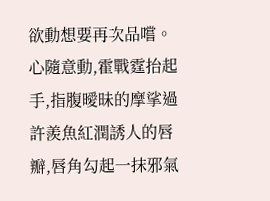欲動想要再次品嚐。
心隨意動,霍戰霆抬起手,指腹曖昧的摩挲過許羨魚紅潤誘人的唇瓣,唇角勾起一抹邪氣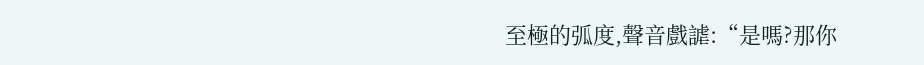至極的弧度,聲音戲謔:“是嗎?那你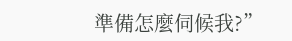準備怎麼伺候我?”